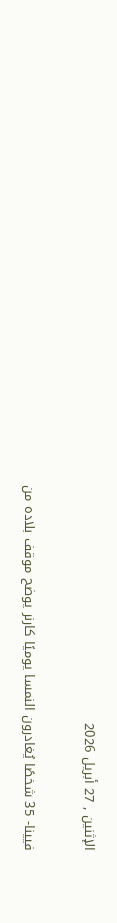الإثنين , 27 أبريل 2026

فيينا- 35 شخصًا يُغادرون النمسا يوميًا كارنر يوضح موقف بلاده من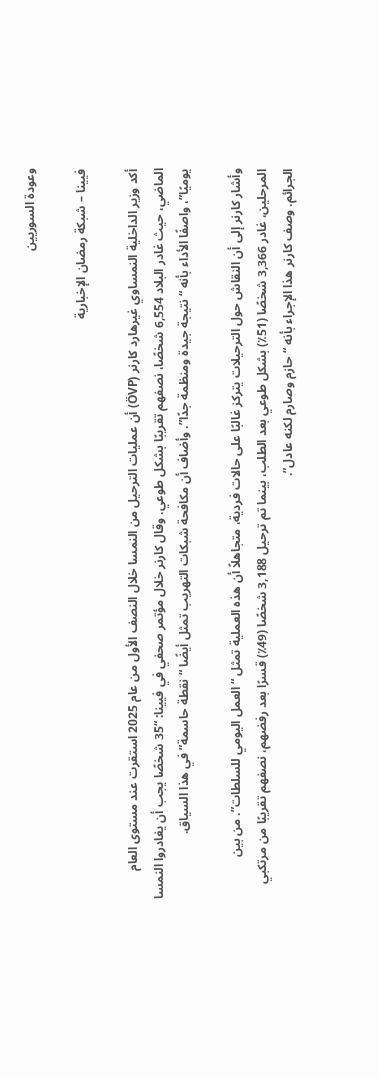وعودة السوريين

فيينا – شبكة رمضان الإخبارية

أكد وزير الداخلية النمساوي غيرهارد كارنر (ÖVP) أن عمليات الترحيل من النمسا خلال النصف الأول من عام 2025 استقرت عند مستوى العام الماضي، حيث غادر البلاد 6,554 شخصًا، نصفهم تقريبًا بشكل طوعي. وقال كارنر خلال مؤتمر صحفي في فيينا: “35 شخصًا يجب أن يغادروا النمسا يوميًا”، واصفًا الأداء بأنه “نتيجة جيدة ومنظمة جدًا”. وأضاف أن مكافحة شبكات التهريب تمثل أيضًا “نقطة حاسمة” في هذا السياق.

وأشار كارنر إلى أن النقاش حول الترحيلات يتركز غالبًا على حالات فردية، متجاهلاً أن هذه العملية تمثل “العمل اليومي للسلطات”. من بين المرحلين، غادر 3,366 شخصًا (51٪) بشكل طوعي بعد الطلب، بينما تم ترحيل 3,188 شخصًا (49٪) قسرًا بعد رفضهم، نصفهم تقريبًا من مرتكبي الجرائم. وصف كارنر هذا الإجراء بأنه “حازم وصارم لكنه عادل”.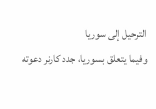الترحيل إلى سوريا
وفيما يتعلق بسوريا، جدد كارنر دعوته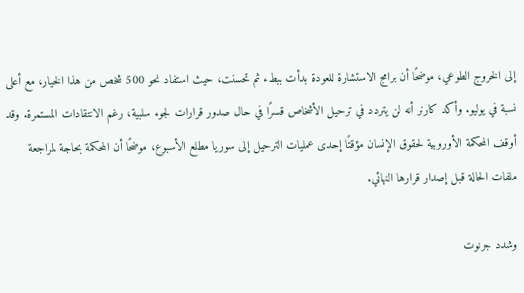إلى الخروج الطوعي، موضحًا أن برامج الاستشارة للعودة بدأت ببطء ثم تحسنت، حيث استفاد نحو 500 شخص من هذا الخيار، مع أعلى نسبة في يوليو. وأكد كارنر أنه لن يتردد في ترحيل الأشخاص قسرًا في حال صدور قرارات لجوء سلبية، رغم الانتقادات المستمرة. وقد أوقف المحكمة الأوروبية لحقوق الإنسان مؤقتًا إحدى عمليات الترحيل إلى سوريا مطلع الأسبوع، موضحًا أن المحكمة بحاجة لمراجعة ملفات الحالة قبل إصدار قرارها النهائي.

وشدد جرنوت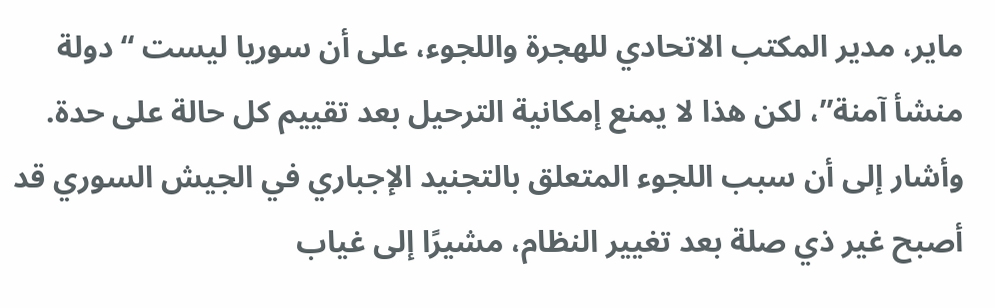ماير، مدير المكتب الاتحادي للهجرة واللجوء، على أن سوريا ليست “دولة منشأ آمنة”، لكن هذا لا يمنع إمكانية الترحيل بعد تقييم كل حالة على حدة. وأشار إلى أن سبب اللجوء المتعلق بالتجنيد الإجباري في الجيش السوري قد أصبح غير ذي صلة بعد تغيير النظام، مشيرًا إلى غياب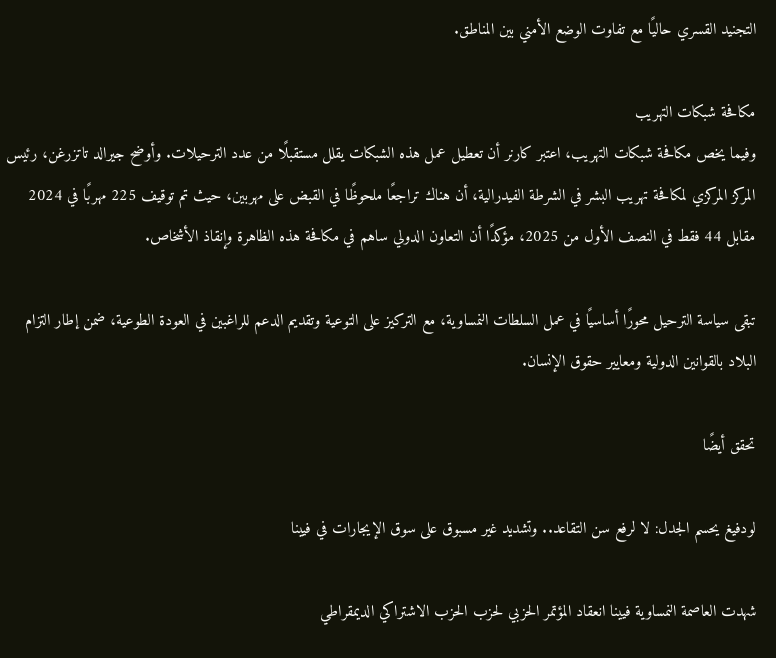التجنيد القسري حاليًا مع تفاوت الوضع الأمني بين المناطق.

مكافحة شبكات التهريب
وفيما يخص مكافحة شبكات التهريب، اعتبر كارنر أن تعطيل عمل هذه الشبكات يقلل مستقبلًا من عدد الترحيلات. وأوضح جيرالد تاتزرغن، رئيس المركز المركزي لمكافحة تهريب البشر في الشرطة الفيدرالية، أن هناك تراجعًا ملحوظًا في القبض على مهربين، حيث تم توقيف 225 مهربًا في 2024 مقابل 44 فقط في النصف الأول من 2025، مؤكدًا أن التعاون الدولي ساهم في مكافحة هذه الظاهرة وإنقاذ الأشخاص.

تبقى سياسة الترحيل محورًا أساسيًا في عمل السلطات النمساوية، مع التركيز على التوعية وتقديم الدعم للراغبين في العودة الطوعية، ضمن إطار التزام البلاد بالقوانين الدولية ومعايير حقوق الإنسان.

تحقق أيضًا

لودفيغ يحسم الجدل: لا لرفع سن التقاعد.. وتشديد غير مسبوق على سوق الإيجارات في فيينا

شهدت العاصمة النمساوية فيينا انعقاد المؤتمر الحزبي لحزب الحزب الاشتراكي الديمقراطي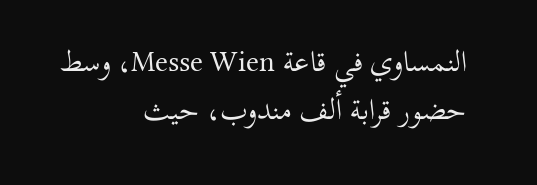النمساوي في قاعة Messe Wien، وسط حضور قرابة ألف مندوب، حيث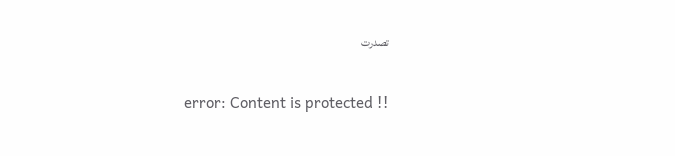تصدرت

error: Content is protected !!